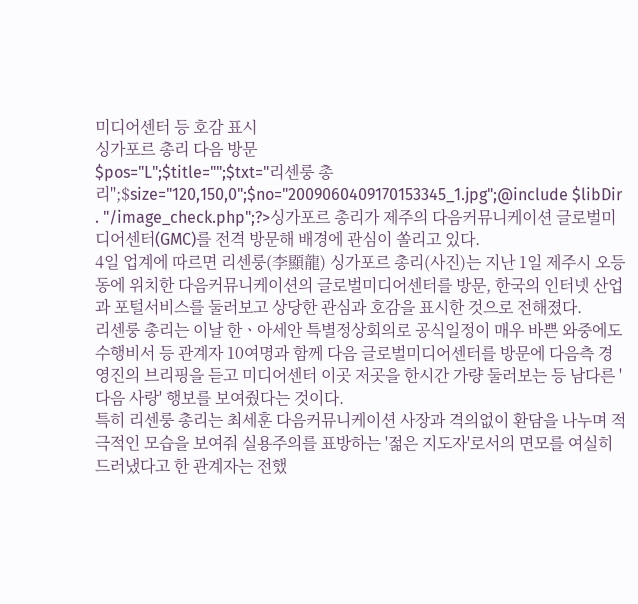미디어센터 등 호감 표시
싱가포르 총리 다음 방문
$pos="L";$title="";$txt="리센룽 총리";$size="120,150,0";$no="2009060409170153345_1.jpg";@include $libDir . "/image_check.php";?>싱가포르 총리가 제주의 다음커뮤니케이션 글로벌미디어센터(GMC)를 전격 방문해 배경에 관심이 쏠리고 있다.
4일 업계에 따르면 리센룽(李顯龍) 싱가포르 총리(사진)는 지난 1일 제주시 오등동에 위치한 다음커뮤니케이션의 글로벌미디어센터를 방문, 한국의 인터넷 산업과 포털서비스를 둘러보고 상당한 관심과 호감을 표시한 것으로 전해졌다.
리센룽 총리는 이날 한ㆍ아세안 특별정상회의로 공식일정이 매우 바쁜 와중에도 수행비서 등 관계자 10여명과 함께 다음 글로벌미디어센터를 방문에 다음측 경영진의 브리핑을 듣고 미디어센터 이곳 저곳을 한시간 가량 둘러보는 등 남다른 '다음 사랑' 행보를 보여줬다는 것이다.
특히 리센룽 총리는 최세훈 다음커뮤니케이션 사장과 격의없이 환담을 나누며 적극적인 모습을 보여줘 실용주의를 표방하는 '젊은 지도자'로서의 면모를 여실히 드러냈다고 한 관계자는 전했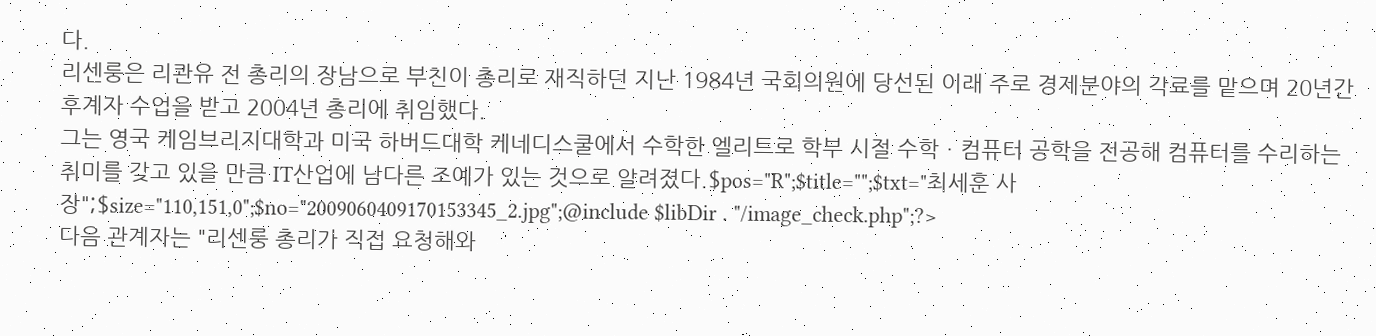다.
리센룽은 리콴유 전 총리의 장남으로 부친이 총리로 재직하던 지난 1984년 국회의원에 당선된 이래 주로 경제분야의 각료를 맡으며 20년간 후계자 수업을 받고 2004년 총리에 취임했다.
그는 영국 케임브리지대학과 미국 하버드대학 케네디스쿨에서 수학한 엘리트로 학부 시절 수학ㆍ컴퓨터 공학을 전공해 컴퓨터를 수리하는 취미를 갖고 있을 만큼 IT산업에 남다른 조예가 있는 것으로 알려졌다.$pos="R";$title="";$txt="최세훈 사장";$size="110,151,0";$no="2009060409170153345_2.jpg";@include $libDir . "/image_check.php";?>
다음 관계자는 "리센룽 총리가 직접 요청해와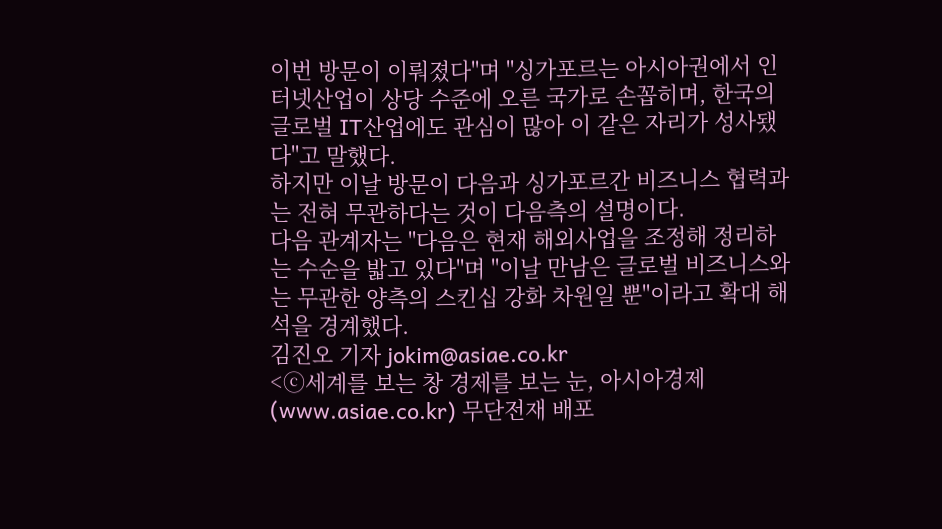이번 방문이 이뤄졌다"며 "싱가포르는 아시아권에서 인터넷산업이 상당 수준에 오른 국가로 손꼽히며, 한국의 글로벌 IT산업에도 관심이 많아 이 같은 자리가 성사됐다"고 말했다.
하지만 이날 방문이 다음과 싱가포르간 비즈니스 협력과는 전혀 무관하다는 것이 다음측의 설명이다.
다음 관계자는 "다음은 현재 해외사업을 조정해 정리하는 수순을 밟고 있다"며 "이날 만남은 글로벌 비즈니스와는 무관한 양측의 스킨십 강화 차원일 뿐"이라고 확대 해석을 경계했다.
김진오 기자 jokim@asiae.co.kr
<ⓒ세계를 보는 창 경제를 보는 눈, 아시아경제(www.asiae.co.kr) 무단전재 배포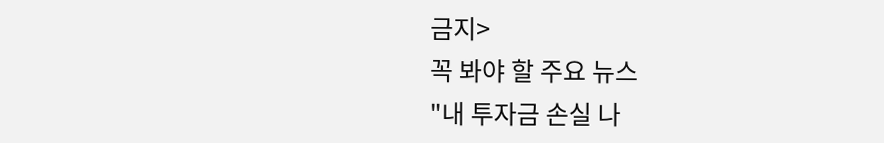금지>
꼭 봐야 할 주요 뉴스
"내 투자금 손실 나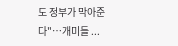도 정부가 막아준다"…개미들 ...